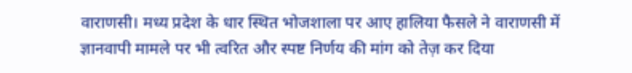वाराणसी। मध्य प्रदेश के धार स्थित भोजशाला पर आए हालिया फैसले ने वाराणसी में ज्ञानवापी मामले पर भी त्वरित और स्पष्ट निर्णय की मांग को तेज़ कर दिया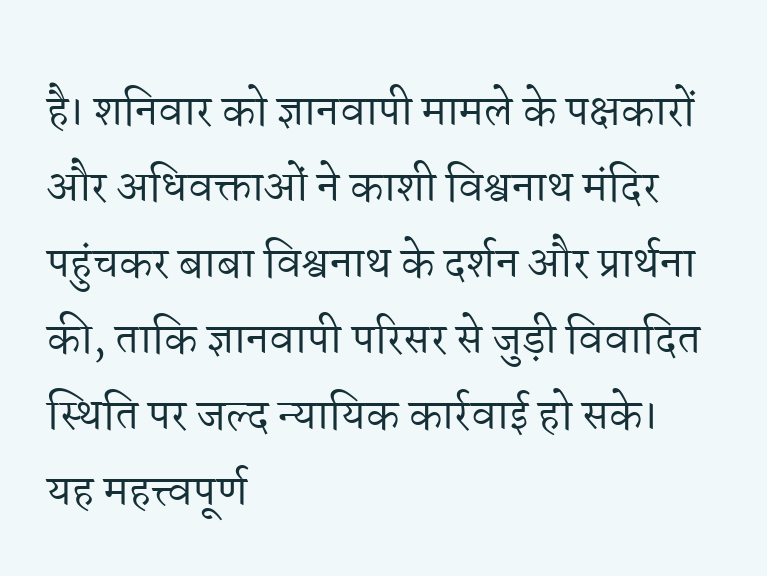है। शनिवार को ज्ञानवापी मामले के पक्षकारों और अधिवक्ताओं ने काशी विश्वनाथ मंदिर पहुंचकर बाबा विश्वनाथ के दर्शन और प्रार्थना की, ताकि ज्ञानवापी परिसर से जुड़ी विवादित स्थिति पर जल्द न्यायिक कार्रवाई हो सके।
यह महत्त्वपूर्ण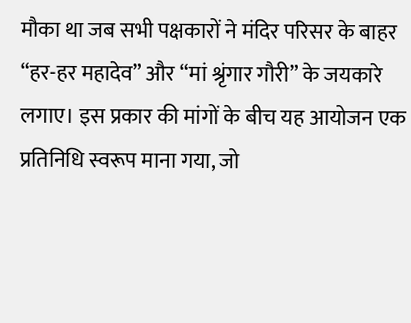मौका था जब सभी पक्षकारों ने मंदिर परिसर के बाहर “हर-हर महादेव” और “मां श्रृंगार गौरी” के जयकारे लगाए। इस प्रकार की मांगों के बीच यह आयोजन एक प्रतिनिधि स्वरूप माना गया, जो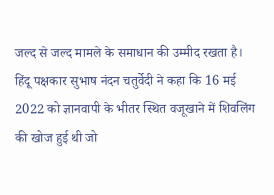जल्द से जल्द मामले के समाधान की उम्मीद रखता है।
हिंदू पक्षकार सुभाष नंदन चतुर्वेदी ने कहा कि 16 मई 2022 को ज्ञानवापी के भीतर स्थित वजूखाने में शिवलिंग की खोज हुई थी जो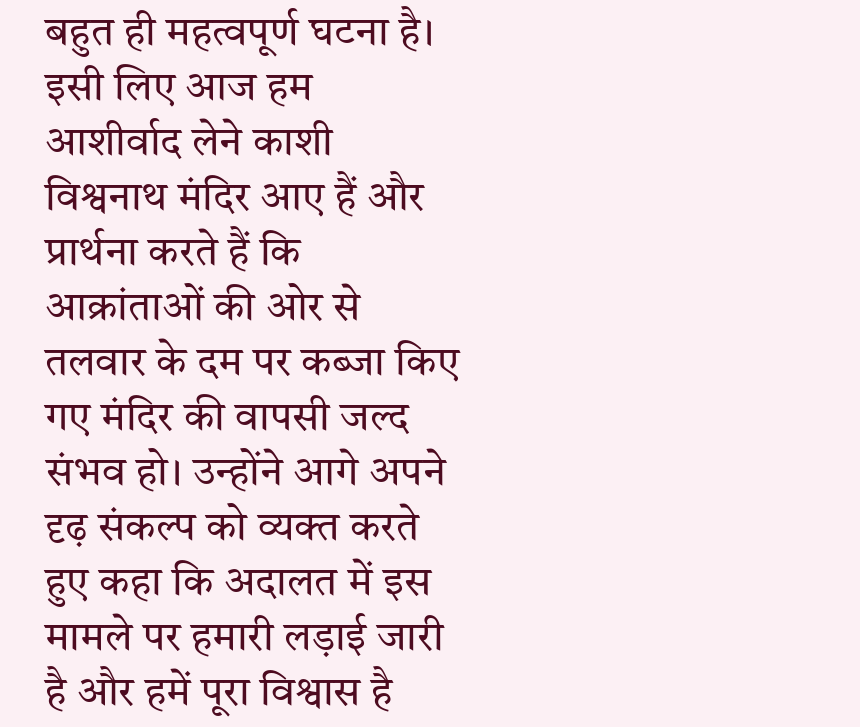बहुत ही महत्वपूर्ण घटना है। इसी लिए आज हम आशीर्वाद लेने काशी विश्वनाथ मंदिर आए हैं और प्रार्थना करते हैं कि आक्रांताओं की ओर से तलवार के दम पर कब्जा किए गए मंदिर की वापसी जल्द संभव हो। उन्होंने आगे अपने दृढ़ संकल्प को व्यक्त करते हुए कहा कि अदालत में इस मामले पर हमारी लड़ाई जारी है और हमें पूरा विश्वास है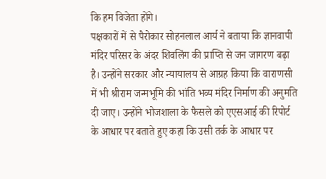कि हम विजेता होंगे।
पक्षकारों में से पैरोकार सोहनलाल आर्य ने बताया कि ज्ञानवापी मंदिर परिसर के अंदर शिवलिंग की प्राप्ति से जन जागरण बढ़ा है। उन्होंने सरकार और न्यायालय से आग्रह किया कि वाराणसी में भी श्रीराम जन्मभूमि की भांति भव्य मंदिर निर्माण की अनुमति दी जाए। उन्होंने भोजशाला के फैसले को एएसआई की रिपोर्ट के आधार पर बताते हुए कहा कि उसी तर्क के आधार पर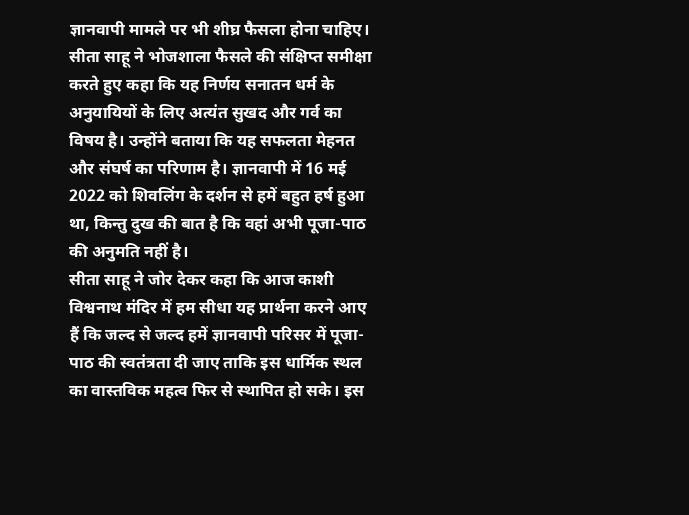ज्ञानवापी मामले पर भी शीघ्र फैसला होना चाहिए।
सीता साहू ने भोजशाला फैसले की संक्षिप्त समीक्षा करते हुए कहा कि यह निर्णय सनातन धर्म के अनुयायियों के लिए अत्यंत सुखद और गर्व का विषय है। उन्होंने बताया कि यह सफलता मेहनत और संघर्ष का परिणाम है। ज्ञानवापी में 16 मई 2022 को शिवलिंग के दर्शन से हमें बहुत हर्ष हुआ था, किन्तु दुख की बात है कि वहां अभी पूजा-पाठ की अनुमति नहीं है।
सीता साहू ने जोर देकर कहा कि आज काशी विश्वनाथ मंदिर में हम सीधा यह प्रार्थना करने आए हैं कि जल्द से जल्द हमें ज्ञानवापी परिसर में पूजा-पाठ की स्वतंत्रता दी जाए ताकि इस धार्मिक स्थल का वास्तविक महत्व फिर से स्थापित हो सके। इस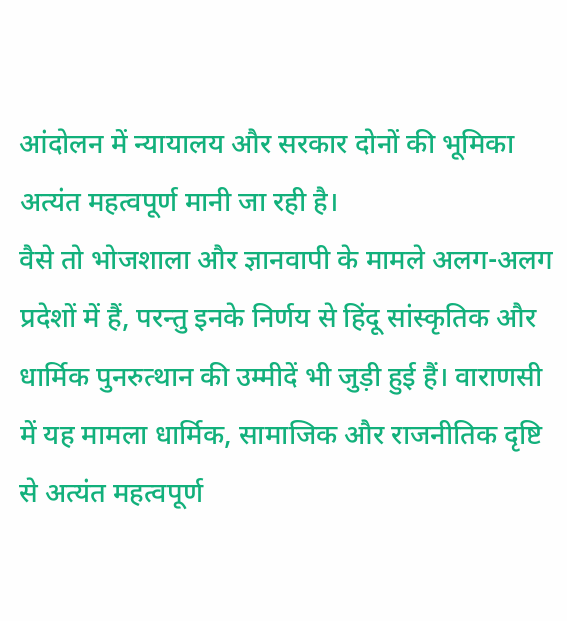आंदोलन में न्यायालय और सरकार दोनों की भूमिका अत्यंत महत्वपूर्ण मानी जा रही है।
वैसे तो भोजशाला और ज्ञानवापी के मामले अलग-अलग प्रदेशों में हैं, परन्तु इनके निर्णय से हिंदू सांस्कृतिक और धार्मिक पुनरुत्थान की उम्मीदें भी जुड़ी हुई हैं। वाराणसी में यह मामला धार्मिक, सामाजिक और राजनीतिक दृष्टि से अत्यंत महत्वपूर्ण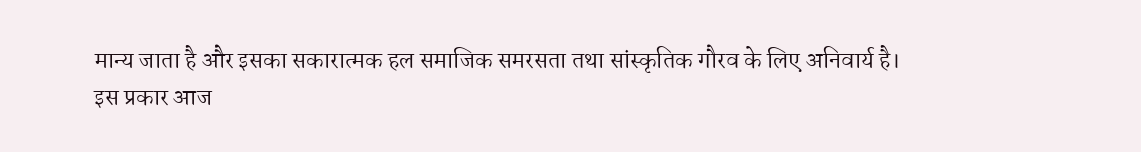मान्य जाता है और इसका सकारात्मक हल समाजिक समरसता तथा सांस्कृतिक गौरव के लिए अनिवार्य है।
इस प्रकार आज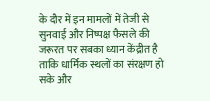के दौर में इन मामलों में तेजी से सुनवाई और निष्पक्ष फैसले की जरूरत पर सबका ध्यान केंद्रीत है ताकि धार्मिक स्थलों का संरक्षण हो सके और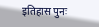इतिहास पुनः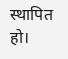स्थापित हो।